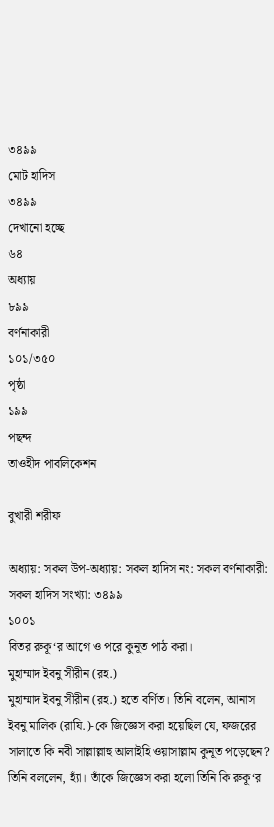৩৪৯৯
মোট হাদিস
৩৪৯৯
দেখানো হচ্ছে
৬৪
অধ্যায়
৮৯৯
বর্ণনাকারী
১০১/৩৫০
পৃষ্ঠা
১৯৯
পছন্দ
তাওহীদ পাবলিকেশন

বুখারী শরীফ

অধ্যায়: সকল উপ-অধ্যায়: সকল হাদিস নং: সকল বর্ণনাকারী: সকল হাদিস সংখ্যা: ৩৪৯৯
১০০১
বিতর রুকূ‘র আগে ও পরে কুনূত পাঠ করা।
মুহাম্মাদ ইবনু সীরীন (রহ.)
মুহাম্মাদ ইবনু সীরীন (রহ.) হতে বর্ণিত। তিনি বলেন, আনাস ইবনু মালিক (রাযি.)-কে জিজ্ঞেস করা হয়েছিল যে, ফজরের সালাতে কি নবী সাল্লাল্লাহু আলাইহি ওয়াসাল্লাম কুনূত পড়েছেন? তিনি বললেন, হ্যাঁ। তাঁকে জিজ্ঞেস করা হলো তিনি কি রুকূ‘র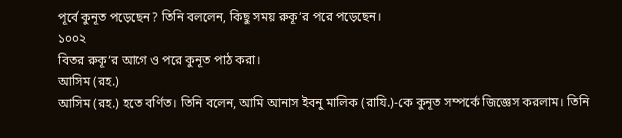পূর্বে কুনূত পড়েছেন? তিনি বললেন, কিছু সময় রুকূ‘র পরে পড়েছেন।
১০০২
বিতর রুকূ‘র আগে ও পরে কুনূত পাঠ করা।
আসিম (রহ.)
আসিম (রহ.) হতে বর্ণিত। তিনি বলেন, আমি আনাস ইবনু মালিক (রাযি.)-কে কুনূত সম্পর্কে জিজ্ঞেস করলাম। তিনি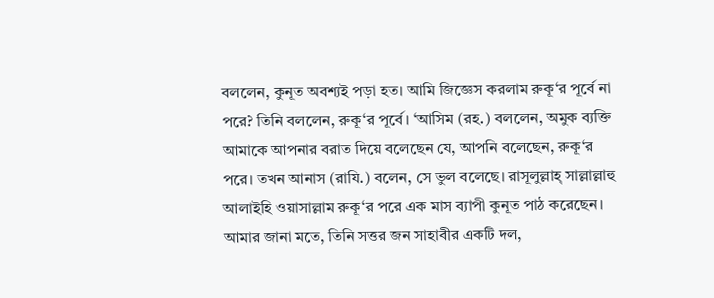বললেন, কুনূত অবশ্যই পড়া হত। আমি জিজ্ঞেস করলাম রুকূ‘র পূর্বে না পরে? তিনি বললেন, রুকূ‘র পূর্বে। ‘আসিম (রহ.) বললেন, অমুক ব্যক্তি আমাকে আপনার বরাত দিয়ে বলেছেন যে, আপনি বলেছেন, রুকূ‘র পরে। তখন আনাস (রাযি.) বলেন, সে ভুল বলেছে। রাসূলুল্লাহ্ সাল্লাল্লাহু আলাইহি ওয়াসাল্লাম রুকূ‘র পরে এক মাস ব্যাপী কুনূত পাঠ করেছেন। আমার জানা মতে, তিনি সত্তর জন সাহাবীর একটি দল,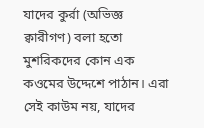যাদের কুর্রা (অভিজ্ঞ ক্বারীগণ) বলা হতো মুশরিকদের কোন এক কওমের উদ্দেশে পাঠান। এরা সেই কাউম নয়, যাদের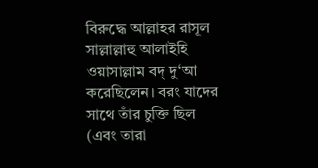বিরুদ্ধে আল্লাহর রাসূল সাল্লাল্লাহু আলাইহি ওয়াসাল্লাম বদ্ দু‘আ করেছিলেন। বরং যাদের সাথে তাঁর চুক্তি ছিল (এবং তারা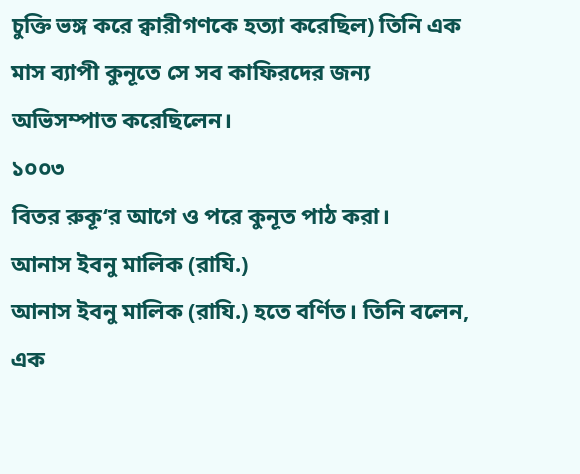চুক্তি ভঙ্গ করে ক্বারীগণকে হত্যা করেছিল) তিনি এক মাস ব্যাপী কুনূতে সে সব কাফিরদের জন্য অভিসম্পাত করেছিলেন।
১০০৩
বিতর রুকূ‘র আগে ও পরে কুনূত পাঠ করা।
আনাস ইবনু মালিক (রাযি.)
আনাস ইবনু মালিক (রাযি.) হতে বর্ণিত। তিনি বলেন, এক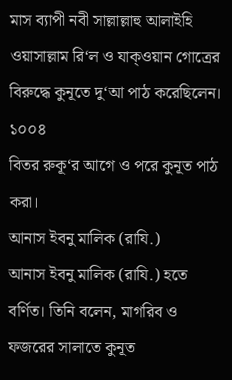মাস ব্যাপী নবী সাল্লাল্লাহু আলাইহি ওয়াসাল্লাম রি‘ল ও যাক্ওয়ান গোত্রের বিরুদ্ধে কুনূতে দু‘আ পাঠ করেছিলেন।
১০০৪
বিতর রুকূ‘র আগে ও পরে কুনূত পাঠ করা।
আনাস ইবনু মালিক (রাযি.)
আনাস ইবনু মালিক (রাযি.) হতে বর্ণিত। তিনি বলেন, মাগরিব ও ফজরের সালাতে কুনূত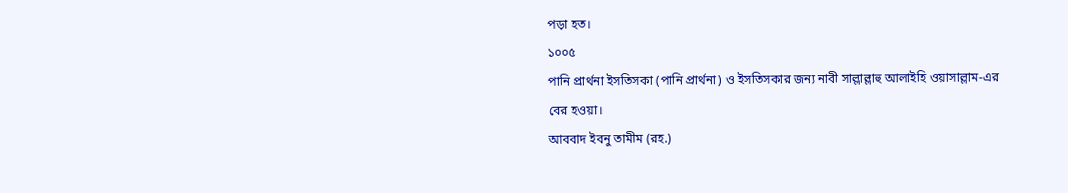পড়া হত।
১০০৫
পানি প্রার্থনা ইসতিসকা (পানি প্রার্থনা) ও ইসতিসকার জন্য নাবী সাল্লাল্লাহু আলাইহি ওয়াসাল্লাম-এর বের হওয়া।
আববাদ ইবনু তামীম (রহ.)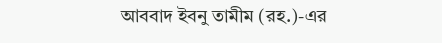আববাদ ইবনু তামীম (রহ.)-এর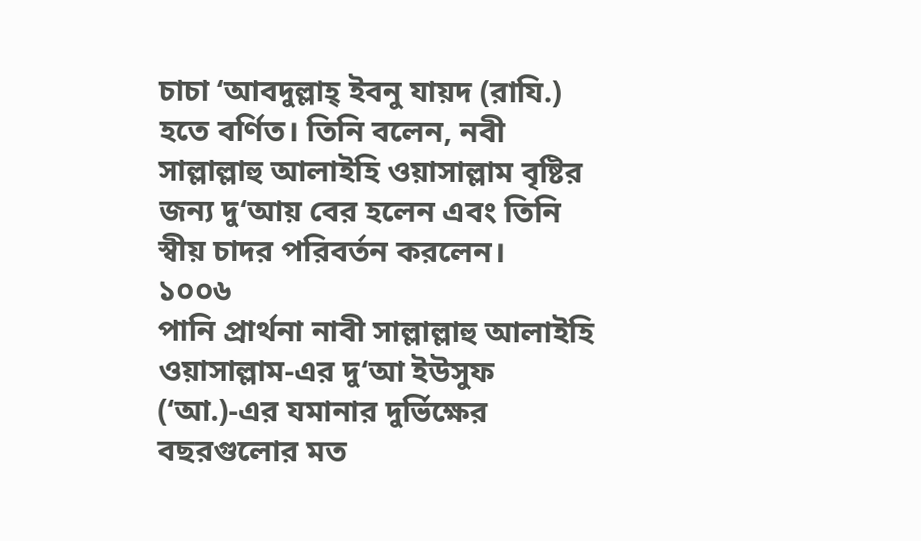চাচা ‘আবদুল্লাহ্ ইবনু যায়দ (রাযি.) হতে বর্ণিত। তিনি বলেন, নবী সাল্লাল্লাহু আলাইহি ওয়াসাল্লাম বৃষ্টির জন্য দু‘আয় বের হলেন এবং তিনি স্বীয় চাদর পরিবর্তন করলেন।
১০০৬
পানি প্রার্থনা নাবী সাল্লাল্লাহু আলাইহি ওয়াসাল্লাম-এর দু‘আ ইউসুফ (‘আ.)-এর যমানার দুর্ভিক্ষের বছরগুলোর মত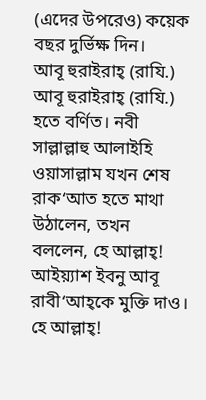(এদের উপরেও) কয়েক বছর দুর্ভিক্ষ দিন।
আবূ হুরাইরাহ্ (রাযি.)
আবূ হুরাইরাহ্ (রাযি.) হতে বর্ণিত। নবী সাল্লাল্লাহু আলাইহি ওয়াসাল্লাম যখন শেষ রাক‘আত হতে মাথা উঠালেন, তখন বললেন, হে আল্লাহ্! আইয়্যাশ ইবনু আবূ রাবী‘আহ্কে মুক্তি দাও। হে আল্লাহ্!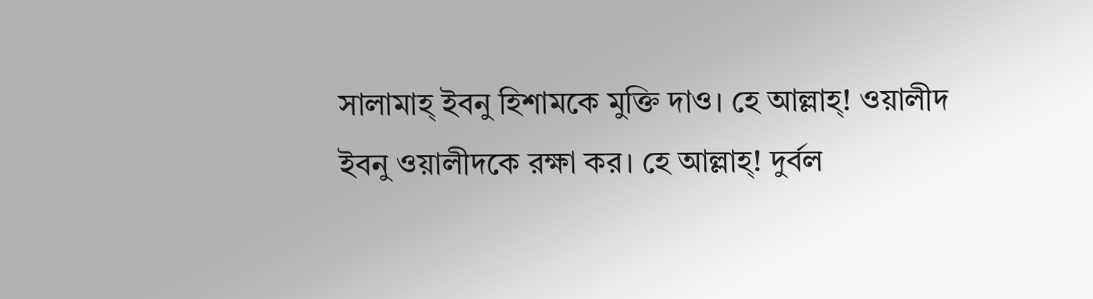সালামাহ্ ইবনু হিশামকে মুক্তি দাও। হে আল্লাহ্! ওয়ালীদ ইবনু ওয়ালীদকে রক্ষা কর। হে আল্লাহ্! দুর্বল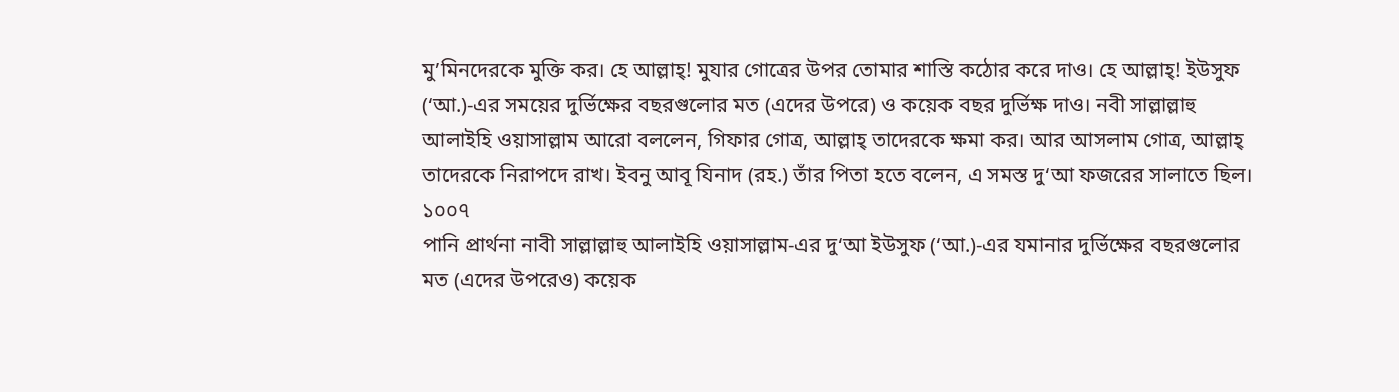মু’মিনদেরকে মুক্তি কর। হে আল্লাহ্! মুযার গোত্রের উপর তোমার শাস্তি কঠোর করে দাও। হে আল্লাহ্! ইউসুফ (‘আ.)-এর সময়ের দুর্ভিক্ষের বছরগুলোর মত (এদের উপরে) ও কয়েক বছর দুর্ভিক্ষ দাও। নবী সাল্লাল্লাহু আলাইহি ওয়াসাল্লাম আরো বললেন, গিফার গোত্র, আল্লাহ্ তাদেরকে ক্ষমা কর। আর আসলাম গোত্র, আল্লাহ্ তাদেরকে নিরাপদে রাখ। ইবনু আবূ যিনাদ (রহ.) তাঁর পিতা হতে বলেন, এ সমস্ত দু‘আ ফজরের সালাতে ছিল।
১০০৭
পানি প্রার্থনা নাবী সাল্লাল্লাহু আলাইহি ওয়াসাল্লাম-এর দু‘আ ইউসুফ (‘আ.)-এর যমানার দুর্ভিক্ষের বছরগুলোর মত (এদের উপরেও) কয়েক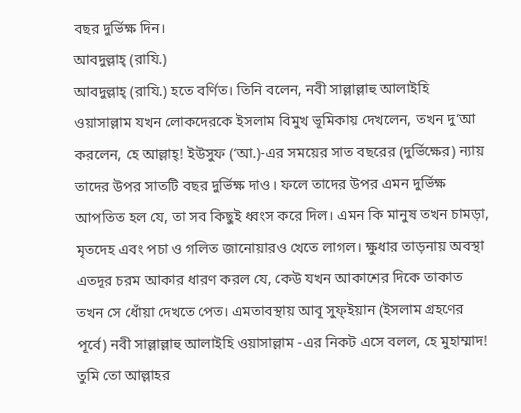বছর দুর্ভিক্ষ দিন।
আবদুল্লাহ্ (রাযি.)
আবদুল্লাহ্ (রাযি.) হতে বর্ণিত। তিনি বলেন, নবী সাল্লাল্লাহু আলাইহি ওয়াসাল্লাম যখন লোকদেরকে ইসলাম বিমুখ ভূমিকায় দেখলেন, তখন দু‘আ করলেন, হে আল্লাহ্! ইউসুফ (‘আ.)-এর সময়ের সাত বছরের (দুর্ভিক্ষের) ন্যায় তাদের উপর সাতটি বছর দুর্ভিক্ষ দাও। ফলে তাদের উপর এমন দুর্ভিক্ষ আপতিত হল যে, তা সব কিছুই ধ্বংস করে দিল। এমন কি মানুষ তখন চামড়া, মৃতদেহ এবং পচা ও গলিত জানোয়ারও খেতে লাগল। ক্ষুধার তাড়নায় অবস্থা এতদূর চরম আকার ধারণ করল যে, কেউ যখন আকাশের দিকে তাকাত তখন সে ধোঁয়া দেখতে পেত। এমতাবস্থায় আবূ সুফ্ইয়ান (ইসলাম গ্রহণের পূর্বে) নবী সাল্লাল্লাহু আলাইহি ওয়াসাল্লাম -এর নিকট এসে বলল, হে মুহাম্মাদ! তুমি তো আল্লাহর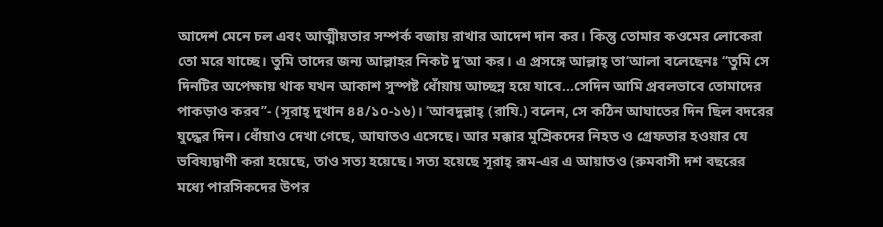আদেশ মেনে চল এবং আত্মীয়তার সম্পর্ক বজায় রাখার আদেশ দান কর। কিন্তু তোমার কওমের লোকেরা তো মরে যাচ্ছে। তুমি তাদের জন্য আল্লাহর নিকট দু‘আ কর। এ প্রসঙ্গে আল্লাহ্ তা‘আলা বলেছেনঃ ‘‘তুমি সে দিনটির অপেক্ষায় থাক যখন আকাশ সুস্পষ্ট ধোঁয়ায় আচ্ছন্ন হয়ে যাবে...সেদিন আমি প্রবলভাবে তোমাদের পাকড়াও করব’’- (সূরাহ্ দুখান ৪৪/১০-১৬)। ‘আবদুল্লাহ্ (রাযি.) বলেন, সে কঠিন আঘাতের দিন ছিল বদরের যুদ্ধের দিন। ধোঁয়াও দেখা গেছে, আঘাতও এসেছে। আর মক্কার মুশ্রিকদের নিহত ও গ্রেফতার হওয়ার যে ভবিষ্যদ্বাণী করা হয়েছে, তাও সত্য হয়েছে। সত্য হয়েছে সূরাহ্ রূম-এর এ আয়াতও (রুমবাসী দশ বছরের মধ্যে পারসিকদের উপর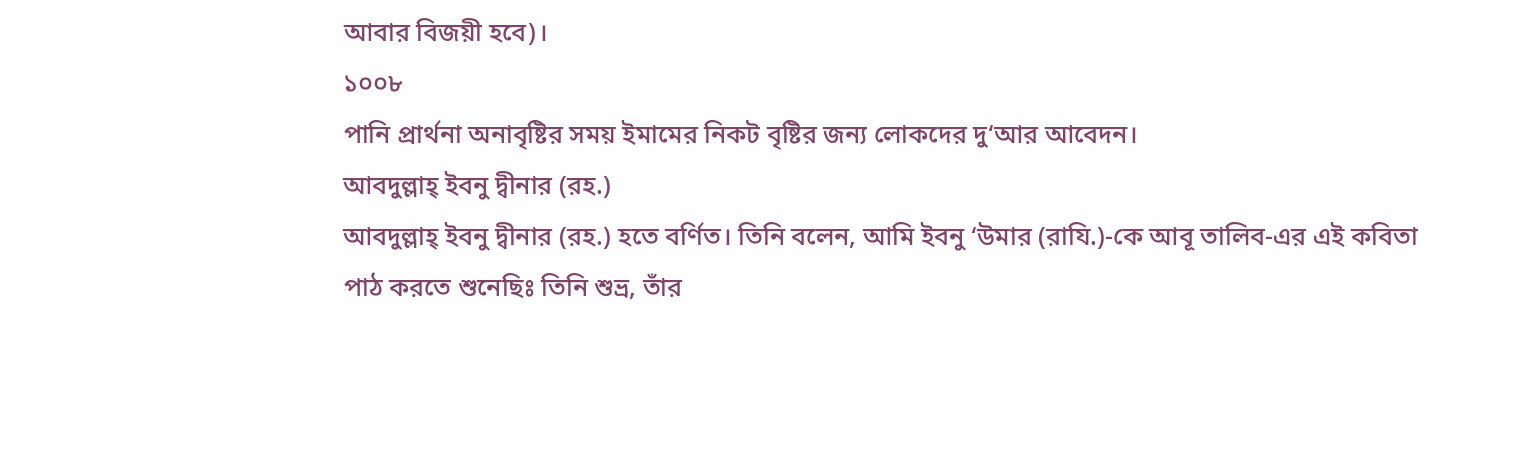আবার বিজয়ী হবে)।
১০০৮
পানি প্রার্থনা অনাবৃষ্টির সময় ইমামের নিকট বৃষ্টির জন্য লোকদের দু‘আর আবেদন।
আবদুল্লাহ্ ইবনু দ্বীনার (রহ.)
আবদুল্লাহ্ ইবনু দ্বীনার (রহ.) হতে বর্ণিত। তিনি বলেন, আমি ইবনু ‘উমার (রাযি.)-কে আবূ তালিব-এর এই কবিতা পাঠ করতে শুনেছিঃ তিনি শুভ্র, তাঁর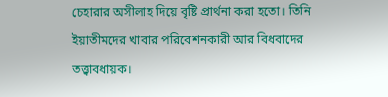চেহারার অসীলাহ দিয়ে বৃষ্টি প্রার্থনা করা হতো। তিনি ইয়াতীমদের খাবার পরিবেশনকারী আর বিধবাদের তত্ত্বাবধায়ক।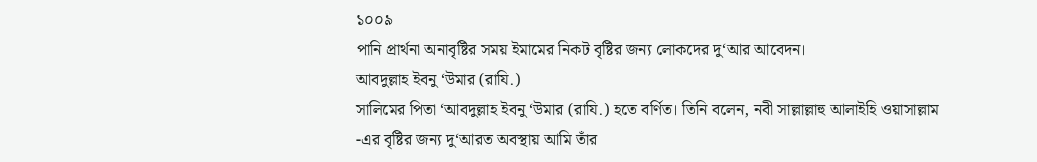১০০৯
পানি প্রার্থনা অনাবৃষ্টির সময় ইমামের নিকট বৃষ্টির জন্য লোকদের দু‘আর আবেদন।
আবদুল্লাহ ইবনু ‘উমার (রাযি.)
সালিমের পিতা ‘আবদুল্লাহ ইবনু ‘উমার (রাযি.) হতে বর্ণিত। তিনি বলেন, নবী সাল্লাল্লাহু আলাইহি ওয়াসাল্লাম -এর বৃষ্টির জন্য দু‘আরত অবস্থায় আমি তাঁর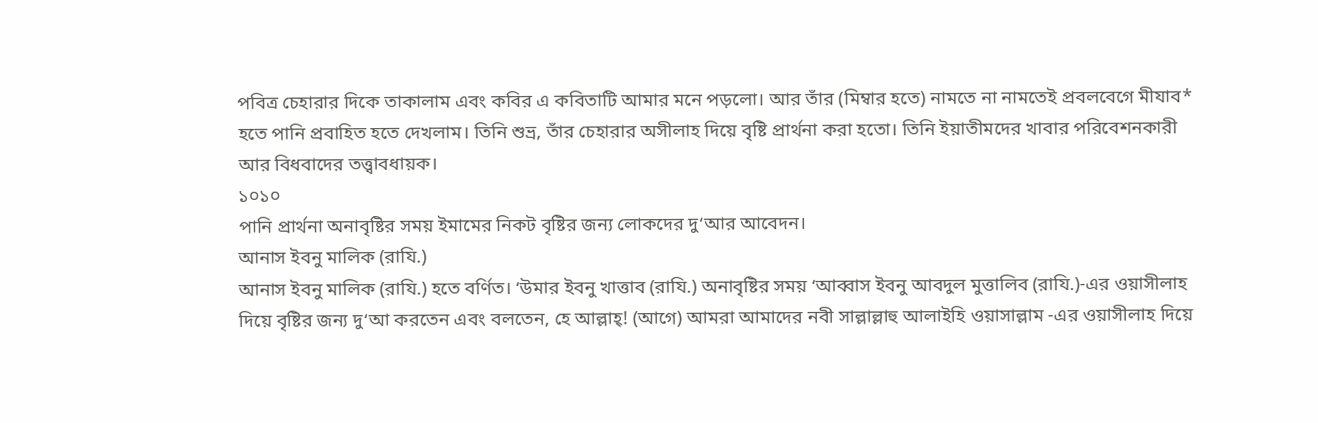পবিত্র চেহারার দিকে তাকালাম এবং কবির এ কবিতাটি আমার মনে পড়লো। আর তাঁর (মিম্বার হতে) নামতে না নামতেই প্রবলবেগে মীযাব* হতে পানি প্রবাহিত হতে দেখলাম। তিনি শুভ্র, তাঁর চেহারার অসীলাহ দিয়ে বৃষ্টি প্রার্থনা করা হতো। তিনি ইয়াতীমদের খাবার পরিবেশনকারী আর বিধবাদের তত্ত্বাবধায়ক।
১০১০
পানি প্রার্থনা অনাবৃষ্টির সময় ইমামের নিকট বৃষ্টির জন্য লোকদের দু‘আর আবেদন।
আনাস ইবনু মালিক (রাযি.)
আনাস ইবনু মালিক (রাযি.) হতে বর্ণিত। ‘উমার ইবনু খাত্তাব (রাযি.) অনাবৃষ্টির সময় ‘আব্বাস ইবনু আবদুল মুত্তালিব (রাযি.)-এর ওয়াসীলাহ দিয়ে বৃষ্টির জন্য দু‘আ করতেন এবং বলতেন, হে আল্লাহ্! (আগে) আমরা আমাদের নবী সাল্লাল্লাহু আলাইহি ওয়াসাল্লাম -এর ওয়াসীলাহ দিয়ে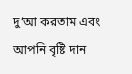দু‘আ করতাম এবং আপনি বৃষ্টি দান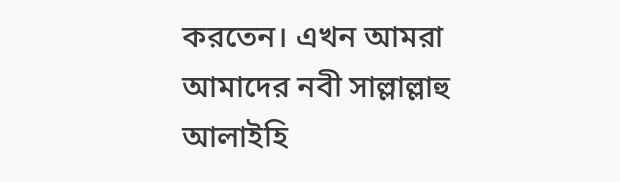করতেন। এখন আমরা আমাদের নবী সাল্লাল্লাহু আলাইহি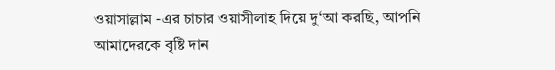ওয়াসাল্লাম -এর চাচার ওয়াসীলাহ দিয়ে দু‘আ করছি, আপনি আমাদেরকে বৃষ্টি দান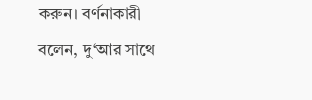করুন। বর্ণনাকারী বলেন, দু‘আর সাথে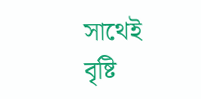সাথেই বৃষ্টি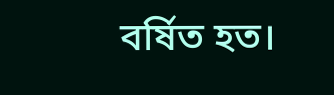বর্ষিত হত।